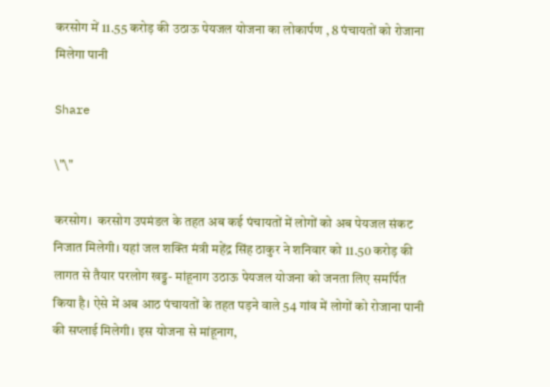करसोग में 11.55 करोड़ की उठाऊ पेयजल योजना का लोकार्पण , 8 पंचायतों को रोजाना मिलेगा पानी

Share

\"\"

करसोग।  करसोग उपमंडल के तहत अब कई पंचायतों में लोगों को अब पेयजल संकट निजात मिलेगी। यहां जल शक्ति मंत्री महेंद्र सिंह ठाकुर ने शनिवार को 11.50 करोड़ की लागत से तैयार परलोग खड्ड- मांहूनाग उठाऊ पेयजल योजना को जनता लिए समर्पित किया है। ऐसे में अब आठ पंचायतों के तहत पड़ने वाले 54 गांव में लोगों को रोजाना पानी की सप्लाई मिलेगी। इस योजना से मांहूनाग,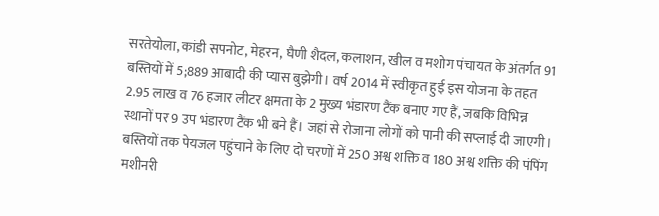सरतेयोला, कांडी सपनोट, मेहरन, घैणी शैदल, कलाशन, खील व मशोग पंचायत के अंतर्गत 91 बस्तियों में 5;889 आबादी की प्यास बुझेगी। वर्ष 2014 में स्वीकृत हुई इस योजना के तहत 2.95 लाख व 76 हजार लीटर क्षमता के 2 मुख्य भंडारण टैंक बनाए गए हैं, जबकि विभिन्न स्थानों पर 9 उप भंडारण टैंक भी बने हैं। जहां से रोजाना लोगों को पानी की सप्लाई दी जाएगी। बस्तियों तक पेयजल पहुंचाने के लिए दो चरणों में 250 अश्व शक्ति व 180 अश्व शक्ति की पंपिंग मशीनरी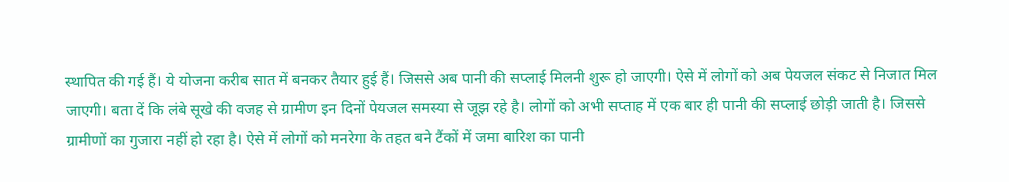स्थापित की गई हैं। ये योजना करीब सात में बनकर तैयार हुई हैं। जिससे अब पानी की सप्लाई मिलनी शुरू हो जाएगी। ऐसे में लोगों को अब पेयजल संकट से निजात मिल जाएगी। बता दें कि लंबे सूखे की वजह से ग्रामीण इन दिनों पेयजल समस्या से जूझ रहे है। लोगों को अभी सप्ताह में एक बार ही पानी की सप्लाई छोड़ी जाती है। जिससे ग्रामीणों का गुजारा नहीं हो रहा है। ऐसे में लोगों को मनरेगा के तहत बने टैंकों में जमा बारिश का पानी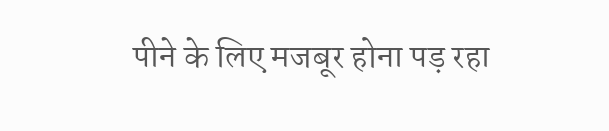पीने के लिए मजबूर होना पड़ रहा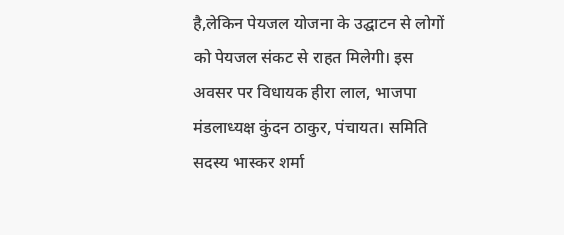है,लेकिन पेयजल योजना के उद्घाटन से लोगों को पेयजल संकट से राहत मिलेगी। इस अवसर पर विधायक हीरा लाल, भाजपा मंडलाध्यक्ष कुंदन ठाकुर, पंचायत। समिति सदस्य भास्कर शर्मा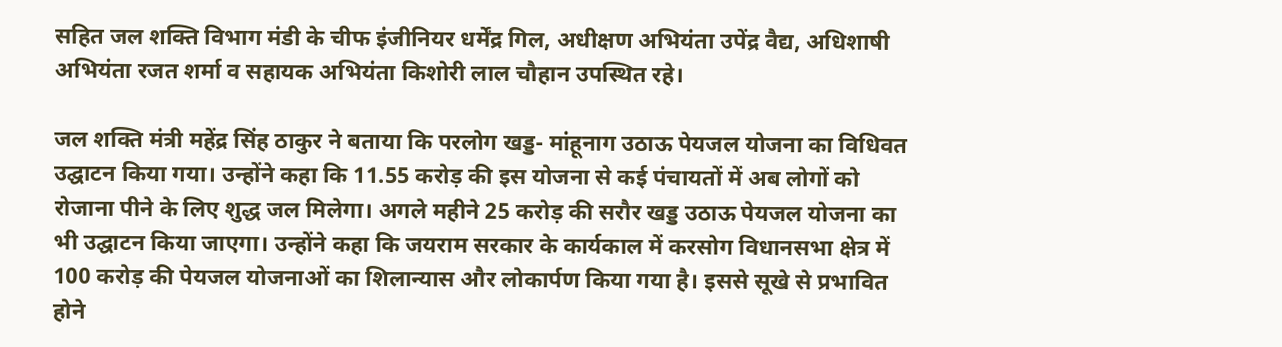सहित जल शक्ति विभाग मंडी के चीफ इंजीनियर धर्मेंद्र गिल, अधीक्षण अभियंता उपेंद्र वैद्य, अधिशाषी अभियंता रजत शर्मा व सहायक अभियंता किशोरी लाल चौहान उपस्थित रहे।

जल शक्ति मंत्री महेंद्र सिंह ठाकुर ने बताया कि परलोग खड्ड- मांहूनाग उठाऊ पेयजल योजना का विधिवत उद्घाटन किया गया। उन्होंने कहा कि 11.55 करोड़ की इस योजना से कई पंचायतों में अब लोगों को रोजाना पीने के लिए शुद्ध जल मिलेगा। अगले महीने 25 करोड़ की सरौर खड्ड उठाऊ पेयजल योजना का भी उद्घाटन किया जाएगा। उन्होंने कहा कि जयराम सरकार के कार्यकाल में करसोग विधानसभा क्षेत्र में 100 करोड़ की पेयजल योजनाओं का शिलान्यास और लोकार्पण किया गया है। इससे सूखे से प्रभावित होने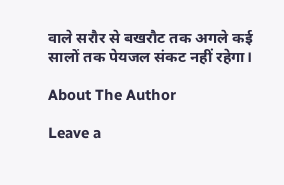वाले सरौर से बखरौट तक अगले कई सालों तक पेयजल संकट नहीं रहेगा।

About The Author

Leave a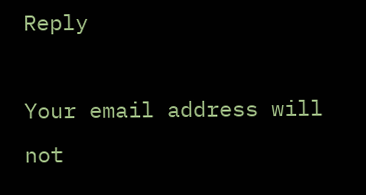Reply

Your email address will not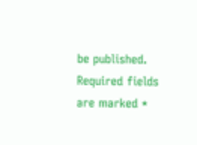be published. Required fields are marked *